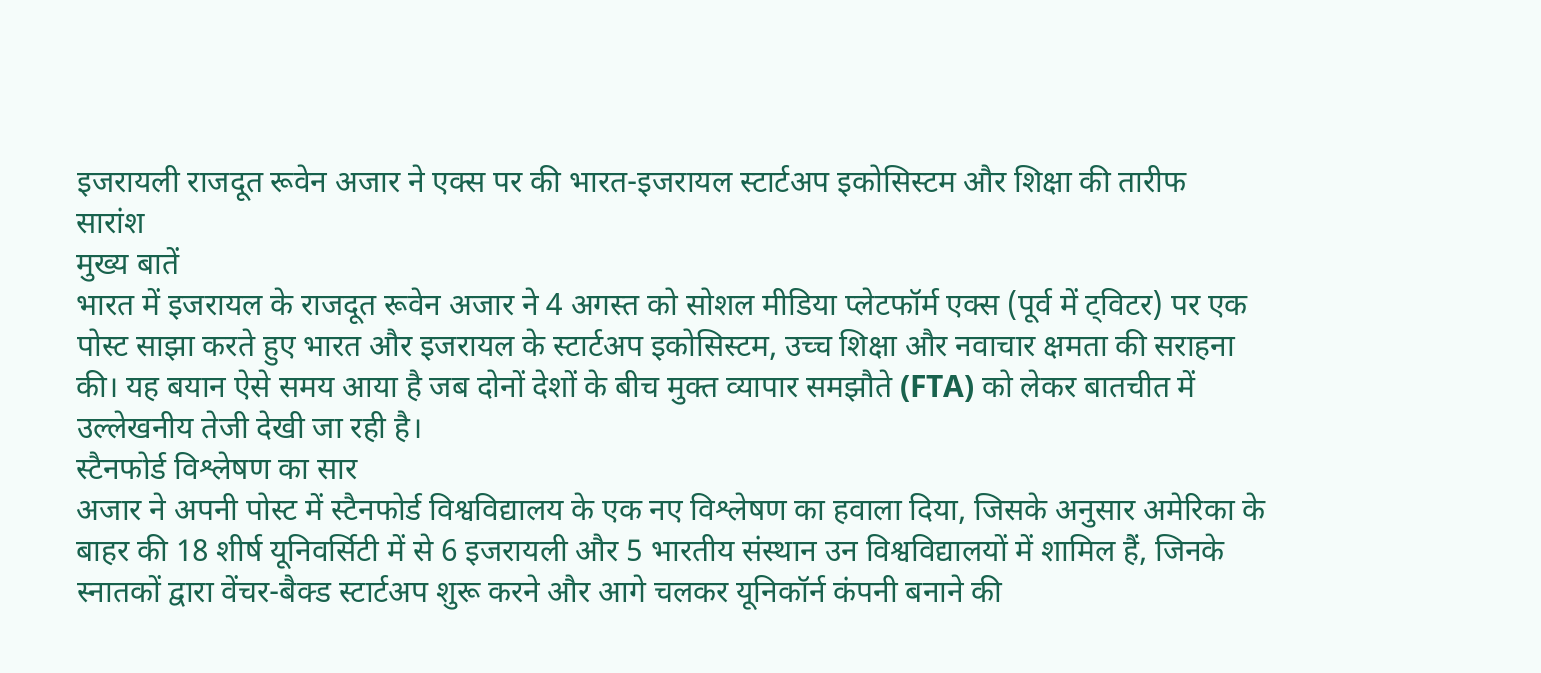इजरायली राजदूत रूवेन अजार ने एक्स पर की भारत-इजरायल स्टार्टअप इकोसिस्टम और शिक्षा की तारीफ
सारांश
मुख्य बातें
भारत में इजरायल के राजदूत रूवेन अजार ने 4 अगस्त को सोशल मीडिया प्लेटफॉर्म एक्स (पूर्व में ट्विटर) पर एक पोस्ट साझा करते हुए भारत और इजरायल के स्टार्टअप इकोसिस्टम, उच्च शिक्षा और नवाचार क्षमता की सराहना की। यह बयान ऐसे समय आया है जब दोनों देशों के बीच मुक्त व्यापार समझौते (FTA) को लेकर बातचीत में उल्लेखनीय तेजी देखी जा रही है।
स्टैनफोर्ड विश्लेषण का सार
अजार ने अपनी पोस्ट में स्टैनफोर्ड विश्वविद्यालय के एक नए विश्लेषण का हवाला दिया, जिसके अनुसार अमेरिका के बाहर की 18 शीर्ष यूनिवर्सिटी में से 6 इजरायली और 5 भारतीय संस्थान उन विश्वविद्यालयों में शामिल हैं, जिनके स्नातकों द्वारा वेंचर-बैक्ड स्टार्टअप शुरू करने और आगे चलकर यूनिकॉर्न कंपनी बनाने की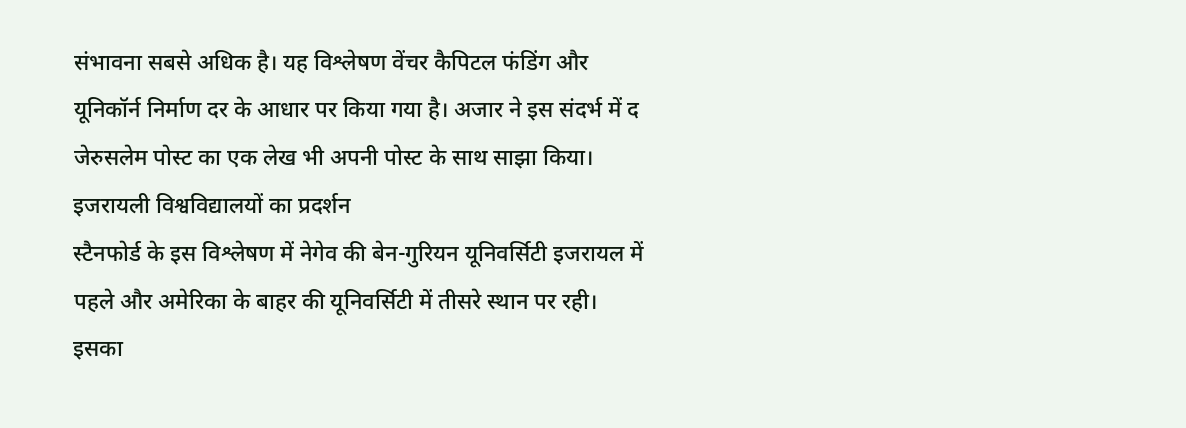संभावना सबसे अधिक है। यह विश्लेषण वेंचर कैपिटल फंडिंग और यूनिकॉर्न निर्माण दर के आधार पर किया गया है। अजार ने इस संदर्भ में द जेरुसलेम पोस्ट का एक लेख भी अपनी पोस्ट के साथ साझा किया।
इजरायली विश्वविद्यालयों का प्रदर्शन
स्टैनफोर्ड के इस विश्लेषण में नेगेव की बेन-गुरियन यूनिवर्सिटी इजरायल में पहले और अमेरिका के बाहर की यूनिवर्सिटी में तीसरे स्थान पर रही। इसका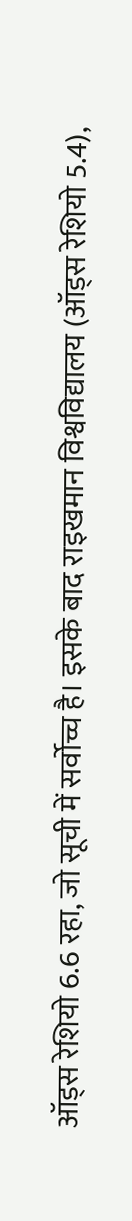ऑड्स रेशियो 6.6 रहा, जो सूची में सर्वोच्च है। इसके बाद राइखमान विश्वविद्यालय (ऑड्स रेशियो 5.4),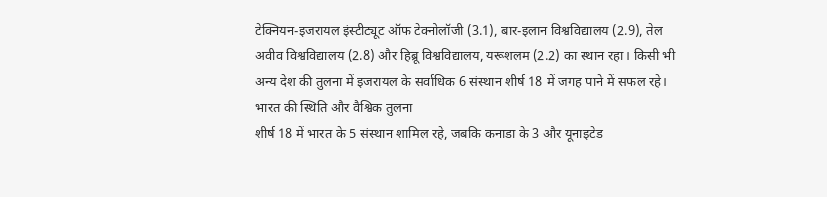टेक्नियन-इजरायल इंस्टीट्यूट ऑफ टेक्नोलॉजी (3.1), बार-इलान विश्वविद्यालय (2.9), तेल अवीव विश्वविद्यालय (2.8) और हिब्रू विश्वविद्यालय, यरूशलम (2.2) का स्थान रहा। किसी भी अन्य देश की तुलना में इजरायल के सर्वाधिक 6 संस्थान शीर्ष 18 में जगह पाने में सफल रहे।
भारत की स्थिति और वैश्विक तुलना
शीर्ष 18 में भारत के 5 संस्थान शामिल रहे, जबकि कनाडा के 3 और यूनाइटेड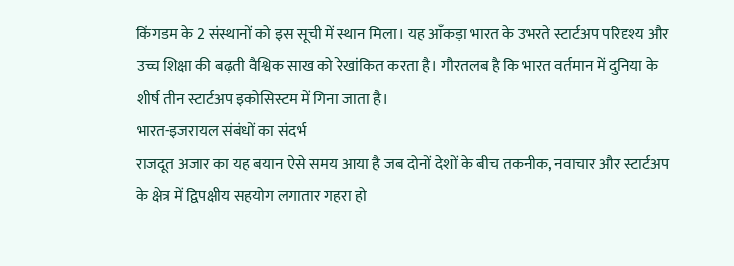किंगडम के 2 संस्थानों को इस सूची में स्थान मिला। यह आँकड़ा भारत के उभरते स्टार्टअप परिदृश्य और उच्च शिक्षा की बढ़ती वैश्विक साख को रेखांकित करता है। गौरतलब है कि भारत वर्तमान में दुनिया के शीर्ष तीन स्टार्टअप इकोसिस्टम में गिना जाता है।
भारत-इजरायल संबंधों का संदर्भ
राजदूत अजार का यह बयान ऐसे समय आया है जब दोनों देशों के बीच तकनीक, नवाचार और स्टार्टअप के क्षेत्र में द्विपक्षीय सहयोग लगातार गहरा हो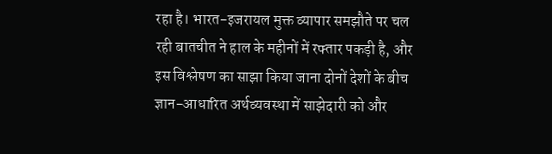रहा है। भारत-इजरायल मुक्त व्यापार समझौते पर चल रही बातचीत ने हाल के महीनों में रफ्तार पकड़ी है, और इस विश्लेषण का साझा किया जाना दोनों देशों के बीच ज्ञान-आधारित अर्थव्यवस्था में साझेदारी को और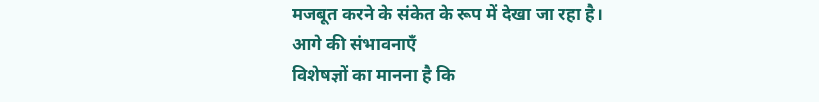मजबूत करने के संकेत के रूप में देखा जा रहा है।
आगे की संभावनाएँ
विशेषज्ञों का मानना है कि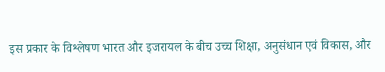इस प्रकार के विश्लेषण भारत और इजरायल के बीच उच्च शिक्षा, अनुसंधान एवं विकास, और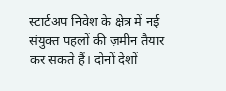स्टार्टअप निवेश के क्षेत्र में नई संयुक्त पहलों की ज़मीन तैयार कर सकते हैं। दोनों देशों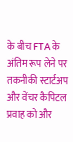के बीच FTA के अंतिम रूप लेने पर तकनीकी स्टार्टअप और वेंचर कैपिटल प्रवाह को और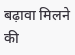बढ़ावा मिलने की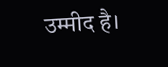उम्मीद है।